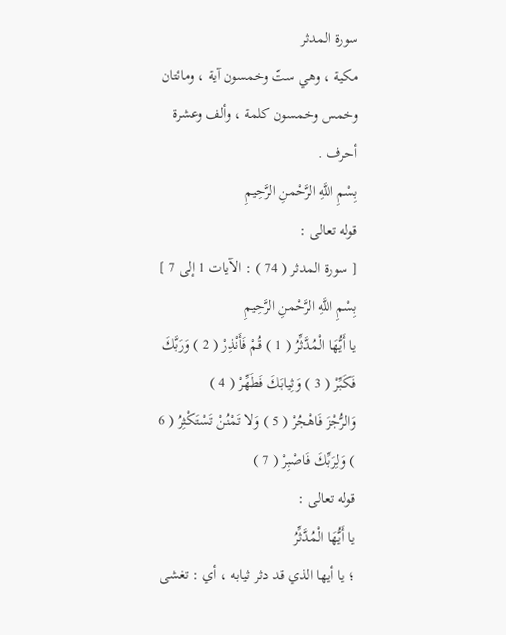سورة المدثر
مكية ، وهي ستّ وخمسون آية ، ومائتان وخمس وخمسون كلمة ، وألف وعشرة أحرف .
بِسْمِ اللَّهِ الرَّحْمنِ الرَّحِيمِ
قوله تعالى :
[ سورة المدثر ( 74 ) : الآيات 1 إلى 7 ]
بِسْمِ اللَّهِ الرَّحْمنِ الرَّحِيمِ
يا أَيُّهَا الْمُدَّثِّرُ ( 1 ) قُمْ فَأَنْذِرْ ( 2 ) وَرَبَّكَ فَكَبِّرْ ( 3 ) وَثِيابَكَ فَطَهِّرْ ( 4 )
وَالرُّجْزَ فَاهْجُرْ ( 5 ) وَلا تَمْنُنْ تَسْتَكْثِرُ ( 6 ) وَلِرَبِّكَ فَاصْبِرْ ( 7 )
قوله تعالى :
يا أَيُّهَا الْمُدَّثِّرُ
؛ يا أيها الذي قد دثر ثيابه ، أي : تغشى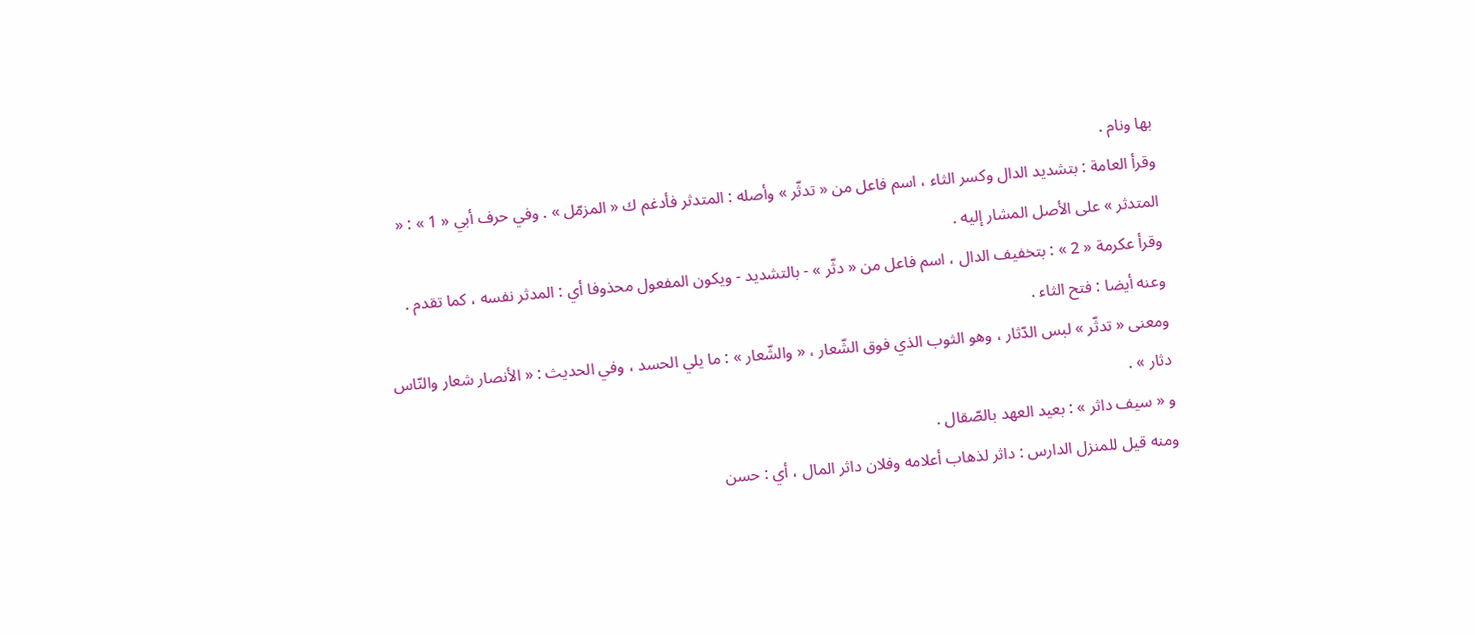بها ونام .
وقرأ العامة : بتشديد الدال وكسر الثاء ، اسم فاعل من « تدثّر » وأصله : المتدثر فأدغم ك « المزمّل » . وفي حرف أبي « 1 » : « المتدثر » على الأصل المشار إليه .
وقرأ عكرمة « 2 » : بتخفيف الدال ، اسم فاعل من « دثّر » - بالتشديد - ويكون المفعول محذوفا أي : المدثر نفسه ، كما تقدم .
وعنه أيضا : فتح الثاء .
ومعنى « تدثّر » لبس الدّثار ، وهو الثوب الذي فوق الشّعار ، « والشّعار » : ما يلي الحسد ، وفي الحديث : « الأنصار شعار والنّاس دثار » .
و « سيف داثر » : بعيد العهد بالصّقال .
ومنه قيل للمنزل الدارس : داثر لذهاب أعلامه وفلان داثر المال ، أي : حسن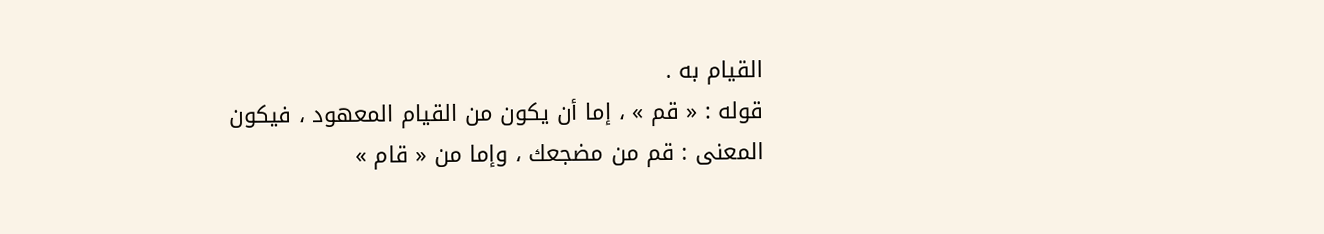القيام به .
قوله : « قم » ، إما أن يكون من القيام المعهود ، فيكون المعنى : قم من مضجعك ، وإما من « قام »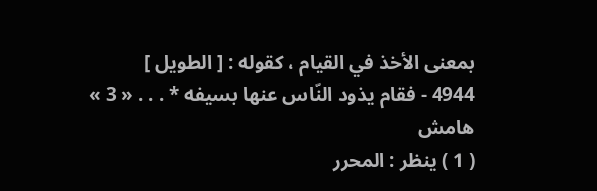بمعنى الأخذ في القيام ، كقوله : [ الطويل ]
4944 - فقام يذود النّاس عنها بسيفه * . . . « 3 »
هامش
( 1 ) ينظر : المحرر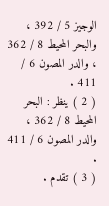الوجيز 5 / 392 ، والبحر المحيط 8 / 362 ، والدر المصون 6 / 411 .
( 2 ) ينظر : البحر المحيط 8 / 362 ، والدر المصون 6 / 411 .
( 3 ) تقدم .